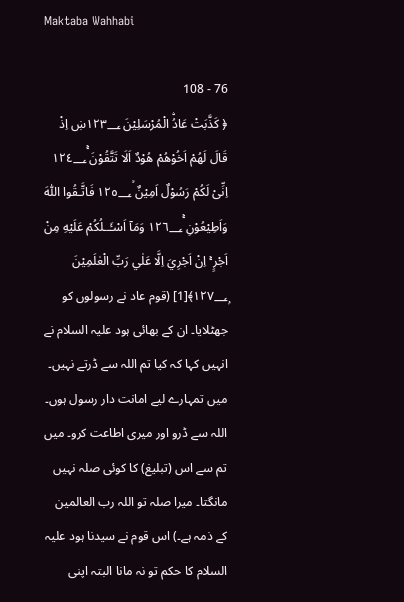Maktaba Wahhabi

76 - 108
﴿ كَذَّبَتْ عَادُۨ الْمُرْسَلِيْنَ ١٢٣؀ښ اِذْ قَالَ لَهُمْ اَخُوْهُمْ هُوْدٌ اَلَا تَتَّقُوْنَ ١٢٤؀ۚ اِنِّىْ لَكُمْ رَسُوْلٌ اَمِيْنٌ ١٢٥؀ۙ فَاتَّـقُوا اللّٰهَ وَاَطِيْعُوْنِ ١٢٦؀ۚ وَمَآ اَسْـَٔــلُكُمْ عَلَيْهِ مِنْ اَجْرٍ ۚ اِنْ اَجْرِيَ اِلَّا عَلٰي رَبِّ الْعٰلَمِيْنَ ١٢٧؀ۭ﴾[1] (قوم عاد نے رسولوں کو جھٹلایا۔ ان کے بھائی ہود علیہ السلام نے انہیں کہا کہ کیا تم اللہ سے ڈرتے نہیں۔ میں تمہارے لیے امانت دار رسول ہوں۔ اللہ سے ڈرو اور میری اطاعت کرو۔ میں تم سے اس (تبلیغ) کا کوئی صلہ نہیں مانگتا۔ میرا صلہ تو اللہ رب العالمین کے ذمہ ہے۔) اس قوم نے سیدنا ہود علیہ السلام کا حکم تو نہ مانا البتہ اپنی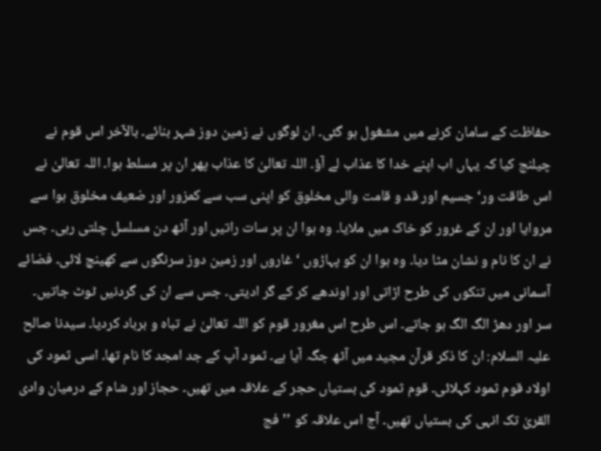حفاظت کے سامان کرنے میں مشغول ہو گئی۔ ان لوگوں نے زمین دوز شہر بنائے۔ بالآخر اس قوم نے چیلنج کیا کہ یہاں اب اپنے خدا کا عذاب لے آؤ۔ اللہ تعالیٰ کا عذاب پھر ان پر مسلط ہوا۔ اللہ تعالیٰ نے اس طاقت ور‘ جسیم اور قد و قامت والی مخلوق کو اپنی سب سے کمزور اور ضعیف مخلوق ہوا سے مروایا اور ان کے غرور کو خاک میں ملایا۔ وہ ہوا ان پر سات راتیں اور آٹھ دن مسلسل چلتی رہی۔ جس نے ان کا نام و نشان مٹا دیا۔ وہ ہوا ان کو پہاڑوں ‘ غاروں اور زمین دوز سرنگوں سے کھینچ لائی۔ فضائے آسمانی میں تنکوں کی طرح اڑاتی اور اوندھے کر کے گر ادیتی۔ جس سے ان کی گردنیں ٹوٹ جاتیں۔ سر اور دھڑ الگ الگ ہو جاتے۔ اس طرح اس مغرور قوم کو اللہ تعالیٰ نے تباہ و برباد کردیا۔ سیدنا صالح علیہ السلام: ان کا ذکر قرآن مجید میں آٹھ جگہ آیا ہے۔ ثمود آپ کے جد امجد کا نام تھا۔ اسی ثمود کی اولاد قوم ثمود کہلائی۔ قوم ثمود کی بستیاں حجر کے علاقہ میں تھیں۔ حجاز اور شام کے درمیان وادی القریٰ تک انہی کی بستیاں تھیں۔ آج اس علاقہ کو ’’فج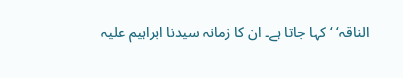الناقہ‘ ‘ کہا جاتا ہے۔ ان کا زمانہ سیدنا ابراہیم علیہ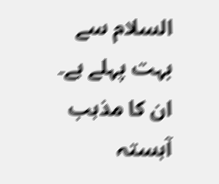السلام سے بہت پہلے ہے۔ ان کا مذہب آہستہ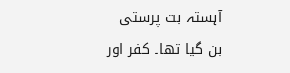آہستہ بت پرستی بن گیا تھا۔ کفر اور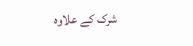شرک کے علاوہ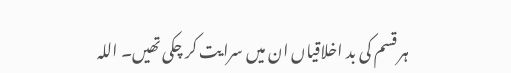ہر قسم کی بد اخلاقیاں ان میں سرایت کر چکی تھیں۔ اللہ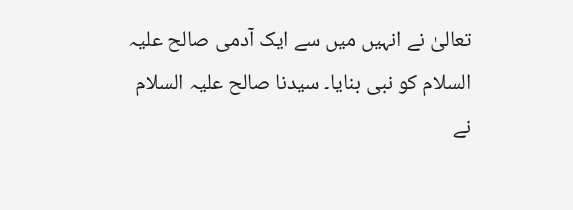تعالیٰ نے انہیں میں سے ایک آدمی صالح علیہ السلام کو نبی بنایا۔ سیدنا صالح علیہ السلام نے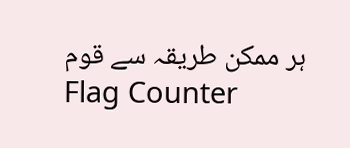ہر ممکن طریقہ سے قوم
Flag Counter